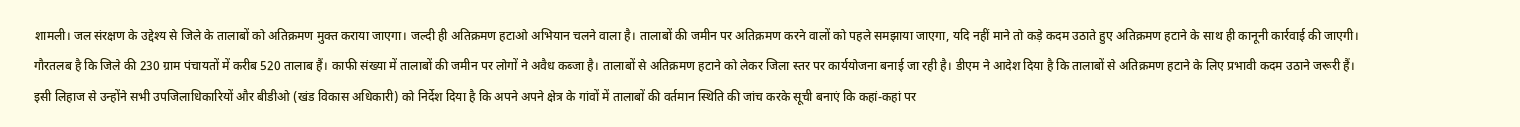शामली। जल संरक्षण के उद्देश्य से जिले के तालाबों को अतिक्रमण मुक्त कराया जाएगा। जल्दी ही अतिक्रमण हटाओ अभियान चलने वाला है। तालाबों की जमीन पर अतिक्रमण करने वालों को पहले समझाया जाएगा, यदि नहीं माने तो कड़े कदम उठाते हुए अतिक्रमण हटाने के साथ ही कानूनी कार्रवाई की जाएगी।
गौरतलब है कि जिले की 230 ग्राम पंचायतों में करीब 520 तालाब हैं। काफी संख्या में तालाबों की जमीन पर लोगों ने अवैध कब्जा है। तालाबों से अतिक्रमण हटाने को लेकर जिला स्तर पर कार्ययोजना बनाई जा रही है। डीएम ने आदेश दिया है कि तालाबों से अतिक्रमण हटाने के लिए प्रभावी कदम उठाने जरूरी हैं।
इसी लिहाज से उन्होंने सभी उपजिलाधिकारियों और बीडीओ (खंड विकास अधिकारी) को निर्देश दिया है कि अपने अपने क्षेत्र के गांवों में तालाबों की वर्तमान स्थिति की जांच करके सूची बनाएं कि कहां-कहां पर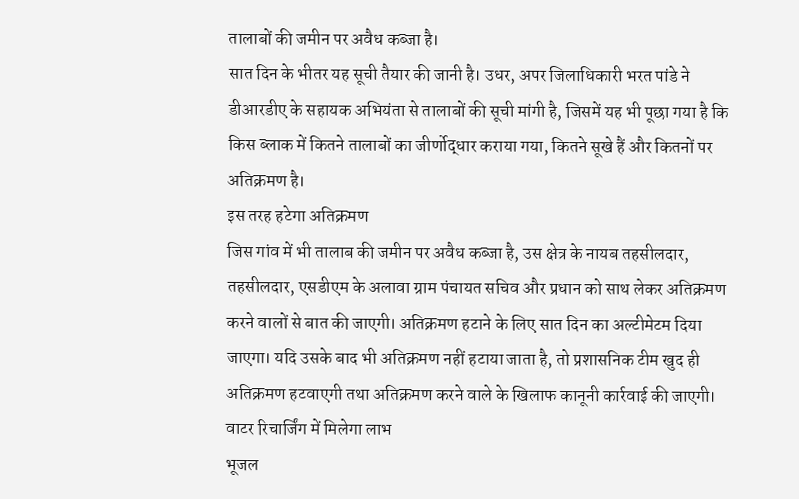तालाबों की जमीन पर अवैध कब्जा है।
सात दिन के भीतर यह सूची तैयार की जानी है। उधर, अपर जिलाधिकारी भरत पांडे ने डीआरडीए के सहायक अभियंता से तालाबों की सूची मांगी है, जिसमें यह भी पूछा गया है कि किस ब्लाक में कितने तालाबों का जीर्णोद्धार कराया गया, कितने सूखे हैं और कितनों पर अतिक्रमण है।
इस तरह हटेगा अतिक्रमण
जिस गांव में भी तालाब की जमीन पर अवैध कब्जा है, उस क्षेत्र के नायब तहसीलदार, तहसीलदार, एसडीएम के अलावा ग्राम पंचायत सचिव और प्रधान को साथ लेकर अतिक्रमण करने वालों से बात की जाएगी। अतिक्रमण हटाने के लिए सात दिन का अल्टीमेटम दिया जाएगा। यदि उसके बाद भी अतिक्रमण नहीं हटाया जाता है, तो प्रशासनिक टीम खुद ही अतिक्रमण हटवाएगी तथा अतिक्रमण करने वाले के खिलाफ कानूनी कार्रवाई की जाएगी।
वाटर रिचार्जिंग में मिलेगा लाभ
भूजल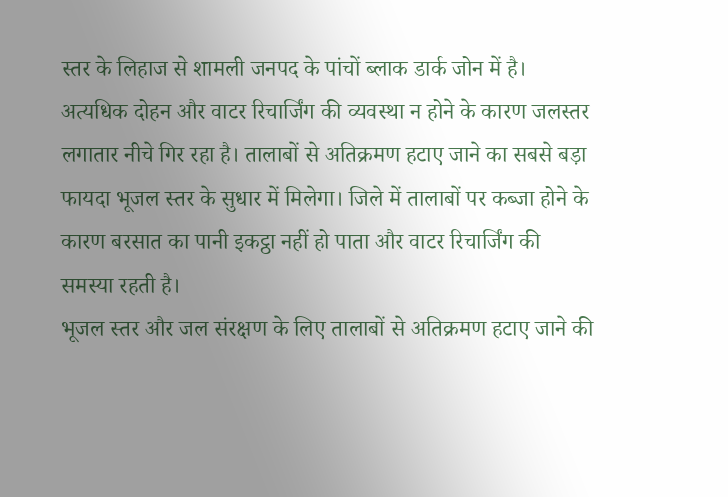स्तर के लिहाज से शामली जनपद के पांचों ब्लाक डार्क जोन में है। अत्यधिक दोहन और वाटर रिचार्जिंग की व्यवस्था न होने के कारण जलस्तर लगातार नीचे गिर रहा है। तालाबों से अतिक्रमण हटाए जाने का सबसे बड़ा फायदा भूजल स्तर के सुधार में मिलेगा। जिले में तालाबों पर कब्जा होने के कारण बरसात का पानी इकट्ठा नहीं हो पाता और वाटर रिचार्जिंग की समस्या रहती है।
भूजल स्तर और जल संरक्षण के लिए तालाबों से अतिक्रमण हटाए जाने की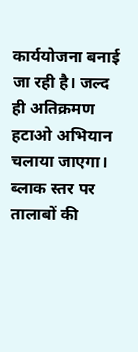कार्ययोजना बनाई जा रही है। जल्द ही अतिक्रमण हटाओ अभियान चलाया जाएगा। ब्लाक स्तर पर तालाबों की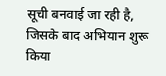सूची बनवाई जा रही है, जिसके बाद अभियान शुरू किया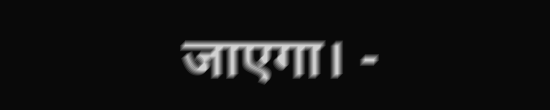जाएगा। -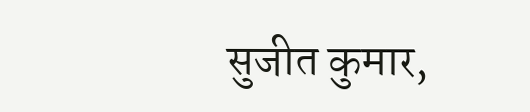सुजीत कुमार,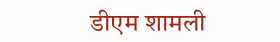डीएम शामली